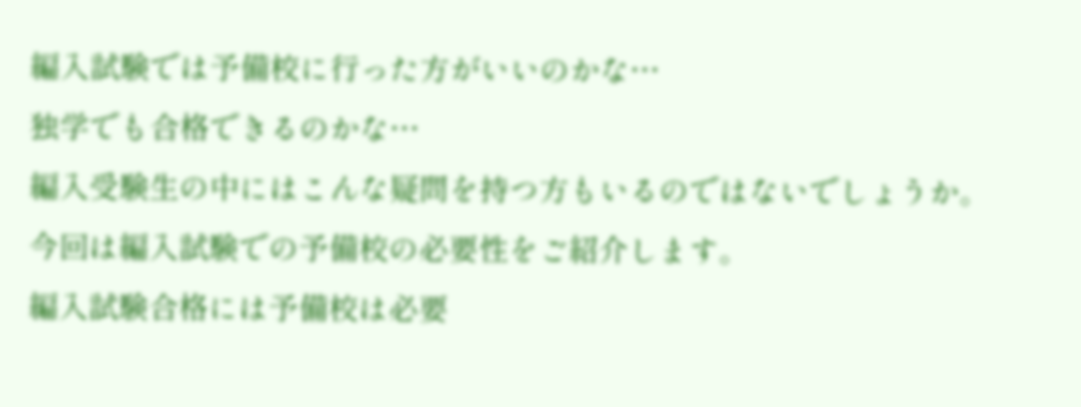編入試験では予備校に行った方がいいのかな…
独学でも合格できるのかな…
編入受験生の中にはこんな疑問を持つ方もいるのではないでしょうか。
今回は編入試験での予備校の必要性をご紹介します。
編入試験合格には予備校は必要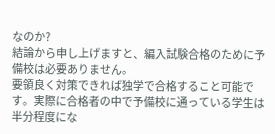なのか?
結論から申し上げますと、編入試験合格のために予備校は必要ありません。
要領良く対策できれば独学で合格すること可能です。実際に合格者の中で予備校に通っている学生は半分程度にな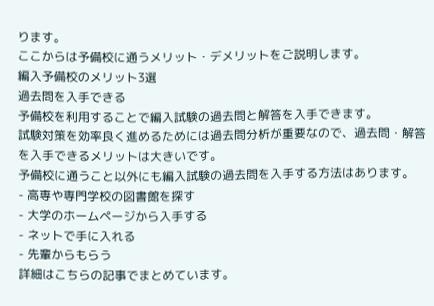ります。
ここからは予備校に通うメリット・デメリットをご説明します。
編入予備校のメリット3選
過去問を入手できる
予備校を利用することで編入試験の過去問と解答を入手できます。
試験対策を効率良く進めるためには過去問分析が重要なので、過去問・解答を入手できるメリットは大きいです。
予備校に通うこと以外にも編入試験の過去問を入手する方法はあります。
- 高専や専門学校の図書館を探す
- 大学のホームページから入手する
- ネットで手に入れる
- 先輩からもらう
詳細はこちらの記事でまとめています。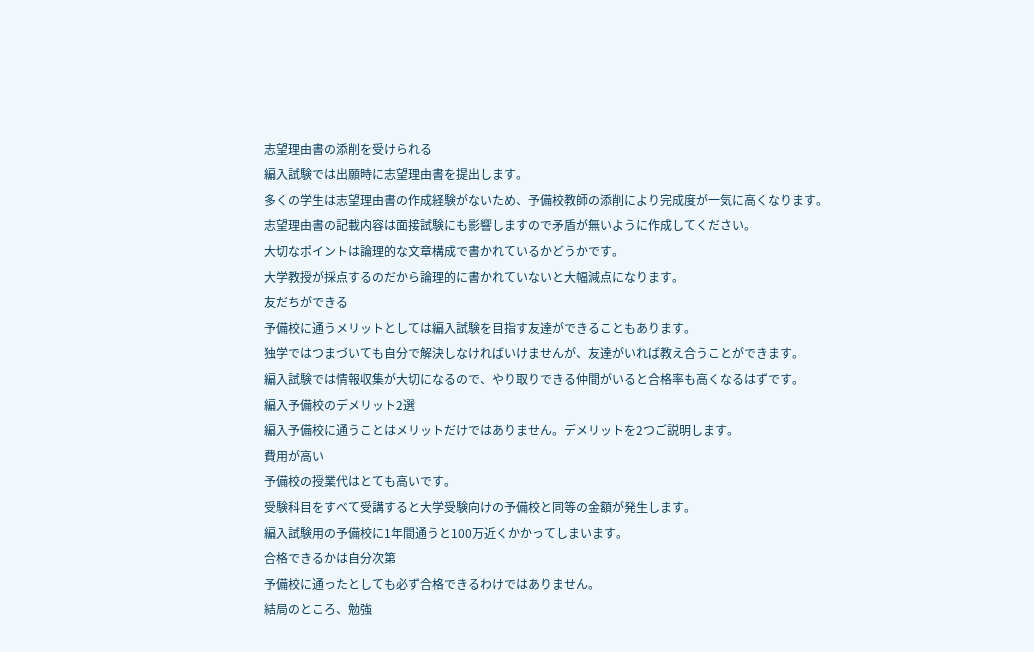志望理由書の添削を受けられる
編入試験では出願時に志望理由書を提出します。
多くの学生は志望理由書の作成経験がないため、予備校教師の添削により完成度が一気に高くなります。
志望理由書の記載内容は面接試験にも影響しますので矛盾が無いように作成してください。
大切なポイントは論理的な文章構成で書かれているかどうかです。
大学教授が採点するのだから論理的に書かれていないと大幅減点になります。
友だちができる
予備校に通うメリットとしては編入試験を目指す友達ができることもあります。
独学ではつまづいても自分で解決しなければいけませんが、友達がいれば教え合うことができます。
編入試験では情報収集が大切になるので、やり取りできる仲間がいると合格率も高くなるはずです。
編入予備校のデメリット2選
編入予備校に通うことはメリットだけではありません。デメリットを2つご説明します。
費用が高い
予備校の授業代はとても高いです。
受験科目をすべて受講すると大学受験向けの予備校と同等の金額が発生します。
編入試験用の予備校に1年間通うと100万近くかかってしまいます。
合格できるかは自分次第
予備校に通ったとしても必ず合格できるわけではありません。
結局のところ、勉強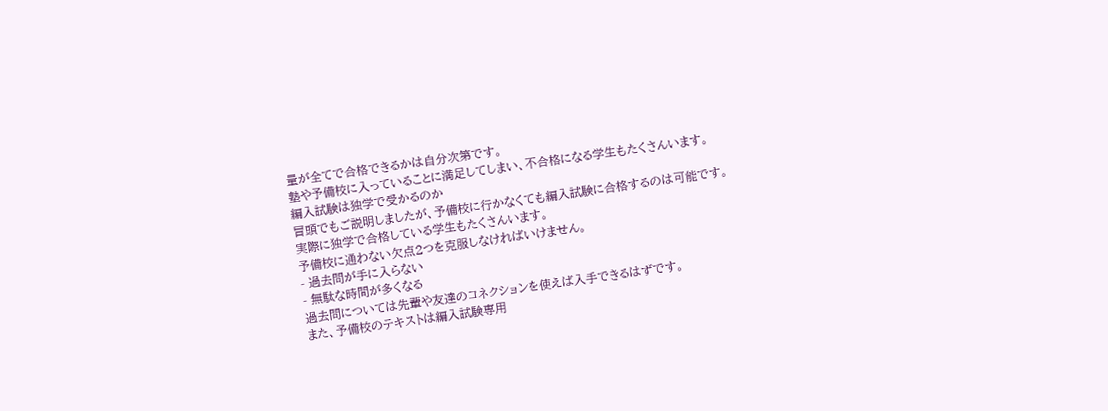量が全てで合格できるかは自分次第です。
塾や予備校に入っていることに満足してしまい、不合格になる学生もたくさんいます。
編入試験は独学で受かるのか
冒頭でもご説明しましたが、予備校に行かなくても編入試験に合格するのは可能です。
実際に独学で合格している学生もたくさんいます。
予備校に通わない欠点2つを克服しなければいけません。
- 過去問が手に入らない
- 無駄な時間が多くなる
過去問については先輩や友達のコネクションを使えば入手できるはずです。
また、予備校のテキストは編入試験専用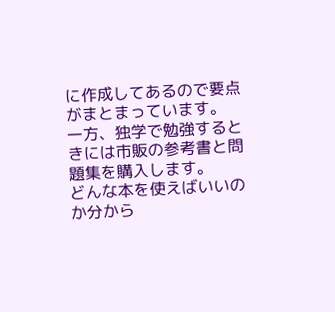に作成してあるので要点がまとまっています。
一方、独学で勉強するときには市販の参考書と問題集を購入します。
どんな本を使えばいいのか分から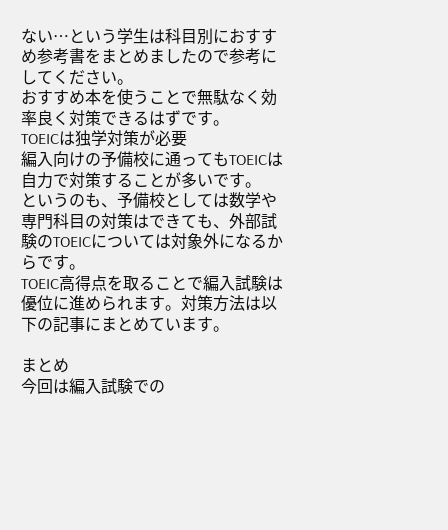ない…という学生は科目別におすすめ参考書をまとめましたので参考にしてください。
おすすめ本を使うことで無駄なく効率良く対策できるはずです。
TOEICは独学対策が必要
編入向けの予備校に通ってもTOEICは自力で対策することが多いです。
というのも、予備校としては数学や専門科目の対策はできても、外部試験のTOEICについては対象外になるからです。
TOEIC高得点を取ることで編入試験は優位に進められます。対策方法は以下の記事にまとめています。

まとめ
今回は編入試験での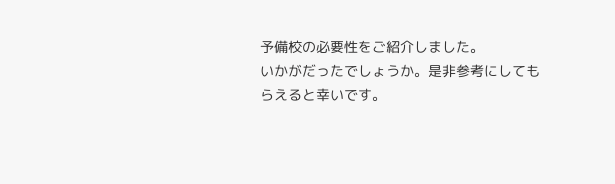予備校の必要性をご紹介しました。
いかがだったでしょうか。是非参考にしてもらえると幸いです。